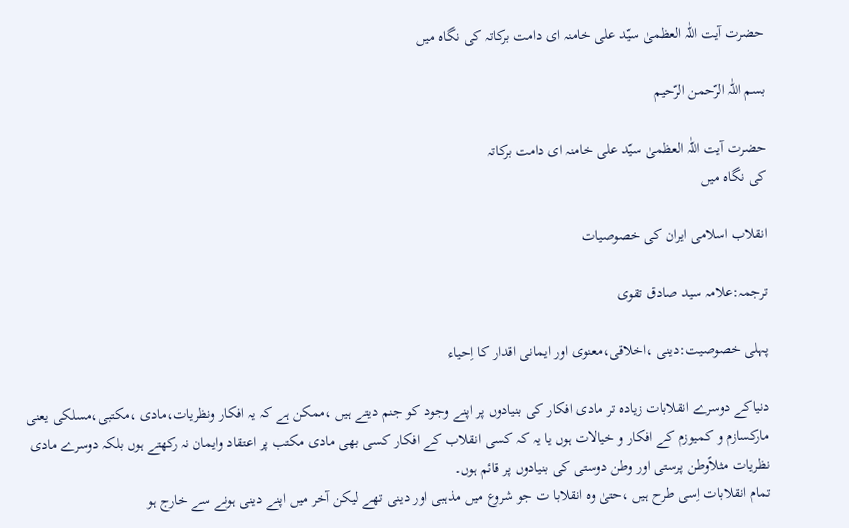حضرت آیت اللّٰہ العظمیٰ سیّد علی خامنہ ای دامت برکاتہ کی نگاہ میں

بسم اللّٰہ الرّحمن الرّحیم

حضرت آیت اللّٰہ العظمیٰ سیّد علی خامنہ ای دامت برکاتہ
کی نگاہ میں

انقلاب اسلامی ایران کی خصوصیات

ترجمہ:علامہ سید صادق تقوی

پہلی خصوصیت:دینی ،اخلاقی،معنوی اور ایمانی اقدار کا اِحیاء

دنیاکے دوسرے انقلابات زیادہ تر مادی افکار کی بنیادوں پر اپنے وجود کو جنم دیتے ہیں ،ممکن ہے کہ یہ افکار ونظریات،مادی ،مکتبی،مسلکی یعنی مارکسازم و کمیوزم کے افکار و خیالات ہوں یا یہ کہ کسی انقلاب کے افکار کسی بھی مادی مکتب پر اعتقاد وایمان نہ رکھتے ہوں بلکہ دوسرے مادی نظریات مثلاًوطن پرستی اور وطن دوستی کی بنیادوں پر قائم ہوں۔
تمام انقلابات اِسی طرح ہیں ،حتیٰ وہ انقلابا ت جو شروع میں مذہبی اور دینی تھے لیکن آخر میں اپنے دینی ہونے سے خارج ہو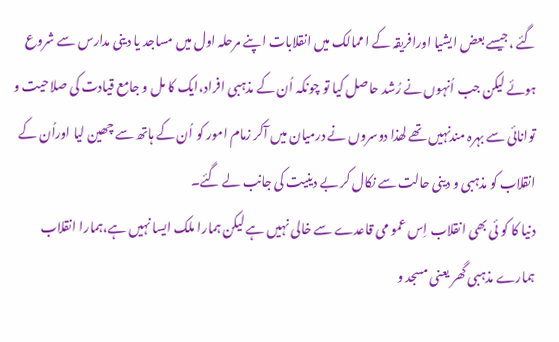گئے ،جیسے بعض ایشیا اورافریقہ کے ا ممالک میں انقلابات اپنے مرحلہ اول میں مساجد یا دینی مدارس سے شروع ہوئے لیکن جب اُنہوں نے رُشد حاصل کیا تو چونکہ اُن کے مذہبی افراد،ایک کا مل و جامع قیادت کی صلاحیت و توانائی سے بہرہ مندنہیں تھے لھذا دوسروں نے درمیان میں آکر زمام امور کو اُن کے ہاتھ سے چھین لیا اوراُن کے انقلاب کو مذہبی و دینی حالت سے نکال کر بے دینیت کی جانب لے گئے۔
دنیا کا کو ئی بھی انقلاب اِس عمو می قاعدے سے خالی نہیں ہے لیکن ہمارا ملک ایسا نہیں ہے،ہمارا انقلاب ہمارے مذہبی گھر یعنی مسجد و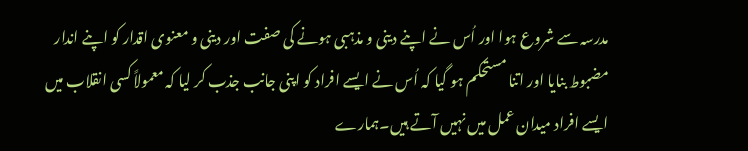مدرسہ سے شروع ہوا اور اُس نے اپنے دینی و مذہبی ہونے کی صفت اور دینی و معنوی اقدار کو اپنے اندار مضبوط بنایا اور اتنا مستحکم ہو گیا کہ اُس نے ایسے افراد کو اپنی جانب جذب کر لیا کہ معمولاً کسی انقلاب میں ایسے افراد میدان عمل میں نہیں آتے ہیں۔ہمارے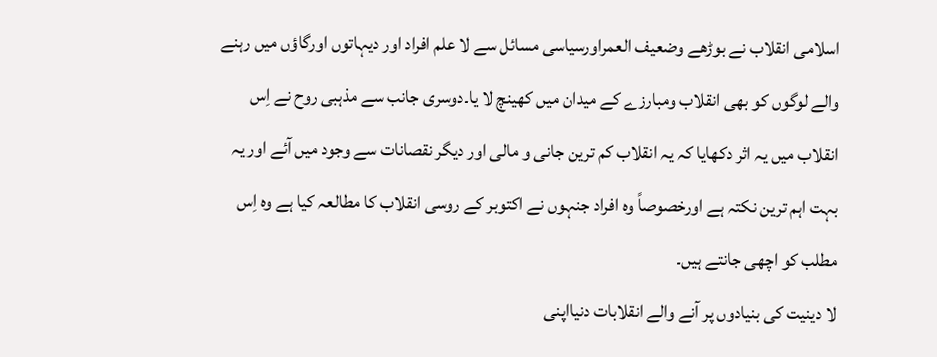اسلامی انقلاب نے بوڑھے وضعیف العمراورسیاسی مسائل سے لا علم افراد اور دیہاتوں اورگاؤں میں رہنے والے لوگوں کو بھی انقلاب ومبارزے کے میدان میں کھینچ لا یا۔دوسری جانب سے مذہبی روح نے اِس انقلاب میں یہ اثر دکھایا کہ یہ انقلاب کم ترین جانی و مالی اور دیگر نقصانات سے وجود میں آئے اور یہ بہت اہم ترین نکتہ ہے اورخصوصاً وہ افراد جنہوں نے اکتوبر کے روسی انقلاب کا مطالعہ کیا ہے وہ اِس مطلب کو اچھی جانتے ہیں۔
لا دینیت کی بنیادوں پر آنے والے انقلابات دنیااپنی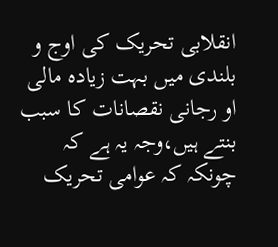انقلابی تحریک کی اوج و بلندی میں بہت زیادہ مالی او رجانی نقصانات کا سبب بنتے ہیں،وجہ یہ ہے کہ چونکہ کہ عوامی تحریک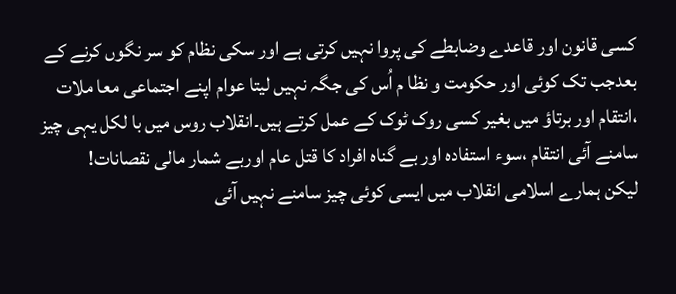کسی قانون اور قاعدے وضابطے کی پروا نہیں کرتی ہے اور سکی نظام کو سر نگوں کرنے کے بعدجب تک کوئی اور حکومت و نظا م اُس کی جگہ نہیں لیتا عوام اپنے اجتماعی معا ملات ،انتقام اور برتاؤ میں بغیر کسی روک ٹوک کے عمل کرتے ہیں۔انقلاب روس میں با لکل یہی چیز سامنے آئی انتقام ،سوء استفادہ اور بے گناہ افراد کا قتل عام اوربے شمار مالی نقصانات!
لیکن ہمارے اسلامی انقلاب میں ایسی کوئی چیز سامنے نہیں آئی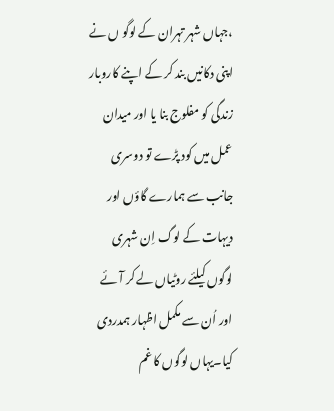،جہاں شہر تہران کے لوگو ں نے اپنی دکانیں بند کر کے اپنے کاروبار زندگی کو مفلوج بنا یا اور میدان عمل میں کود پڑے تو دوسری جانب سے ہمارے گاؤں اور دیہات کے لوگ اِن شہری لوگوں کیلئے روٹیاں لے کر آئے اور اُن سے مکمل اظہار ہمدردی کیا۔یہاں لوگوں کا غم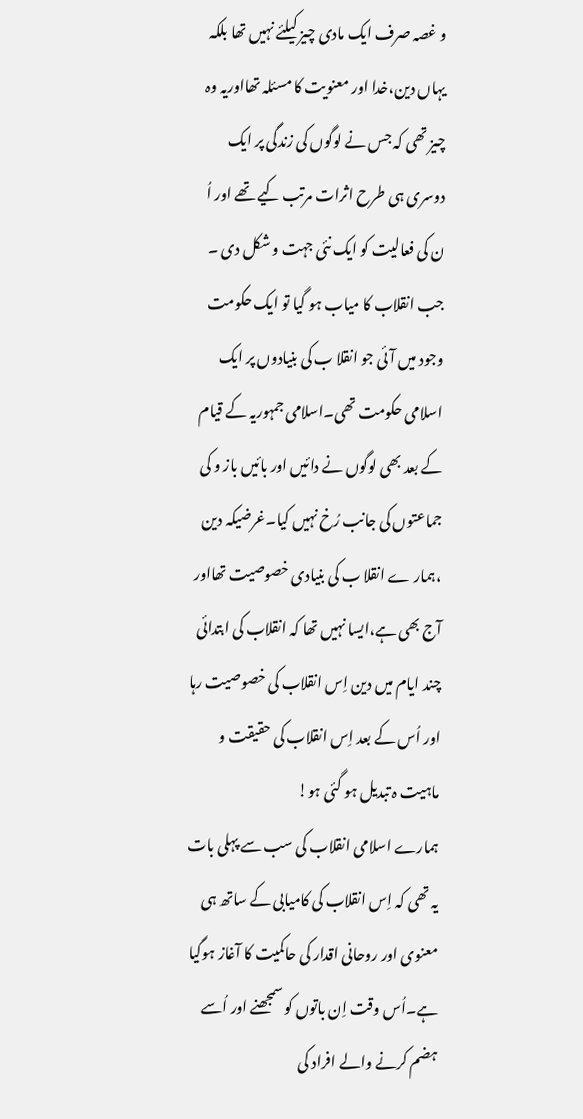و غصہ صرف ایک مادی چیز کیلئے نہیں تھا بلکہ یہاں دین،خدا اور معنویت کا مسئلہ تھااوریہ وہ چیز تھی کہ جس نے لوگوں کی زندگی پر ایک دوسری ہی طرح اثرات مرتب کیے تھے اور اُ ن کی فعالیت کو ایک نئی جہت و شکل دی ۔
جب انقلاب کا میاب ہو گیا تو ایک حکومت وجود میں آئی جو انقلا ب کی بنیادوں پر ایک اسلامی حکومت تھی۔اسلامی جمہوریہ کے قیام کے بعد بھی لوگوں نے دائیں اور بائیں باز و کی جماعتوں کی جانب رُخ نہیں کیا۔غرضیکہ دین ،ہمار ے انقلا ب کی بنیادی خصوصیت تھااور آج بھی ہے،ایسا نہیں تھا کہ انقلاب کی ابتدائی چند ایام میں دین اِس انقلاب کی خصوصیت رہا اور اُس کے بعد اِس انقلاب کی حقیقت و ماہیت ہ تبدیل ہو گئی ہو!
ہمارے اسلامی انقلاب کی سب سے پہلی بات یہ تھی کہ اِس انقلاب کی کامیابی کے ساتھ ہی معنوی اور روحانی اقدار کی حاکمیت کا آغاز ہوگیا ہے۔اُس وقت اِن باتوں کو سمجھنے اور اُسے ہضم کرنے والے افراد کی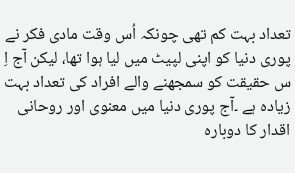تعداد بہت کم تھی چونکہ اُس وقت مادی فکر نے پوری دنیا کو اپنی لپیٹ میں لیا ہوا تھا، لیکن آج اِ س حقیقت کو سمجھنے والے افراد کی تعداد بہت زیادہ ہے ۔آج پوری دنیا میں معنوی اور روحانی اقدار کا دوبارہ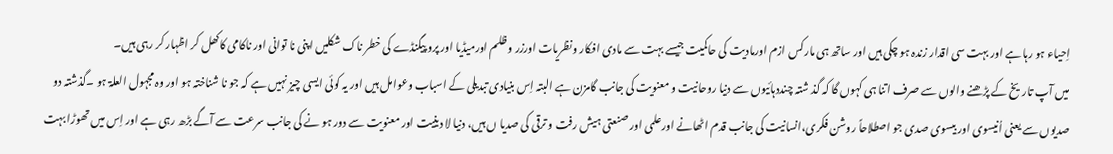اِحیاء ہو رہا ہے اور بہت سی اقدار زندہ ہو چکی ہیں اور ساتھ ہی مارکس ازم اورمادیت کی حاکمیت جیسے بہت سے مادی افکار ونظریات اورزر و ظلم اورمیڈیا اور پرو پیگنڈے کی خطر ناک شکلیں اپنی نا توانی اور ناکامی کاکھل کر اظہار کر رہی ہیں۔
میں آپ تاریخ کے پڑھنے والوں سے صرف اتنا ہی کہوں گا کہ گذ شتہ چنددہائیوں سے دنیا روحانیت و معنویت کی جانب گامزن ہے البتہ اِس بنیادی تبدیلی کے اسباب وعوامل ہیں اور یہ کوئی ایسی چیز نہیں ہے کہ جو نا شناختہ ہو اور وہ مجہول العلۃ ہو ۔گذشتہ دو صدیوں سے یعنی اُنیسوی اور بیسوی صدی جو اصطلاحاً روشن فکری،انسانیت کی جانب قدم اٹھانے اورعلمی اور صنعتی ہیش رفت و ترقی کی صدیا ں ہیں، دنیا لا دینیت اور معنویت سے دور ہو نے کی جانب سرعت سے آگے بڑھ رہی ہے اور اِس میں تھوڑا بہت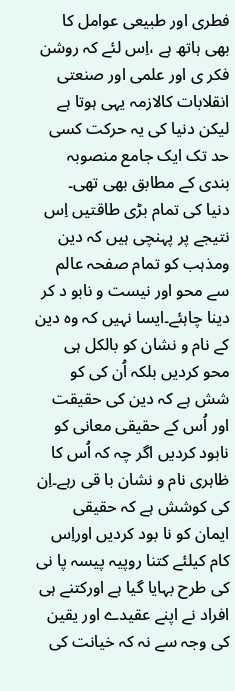فطری اور طبیعی عوامل کا بھی ہاتھ ہے ،اِس لئے کہ روشن فکر ی اور علمی اور صنعتی انقلابات کالازمہ یہی ہوتا ہے لیکن دنیا کی یہ حرکت کسی حد تک ایک جامع منصوبہ بندی کے مطابق بھی تھی۔
دنیا کی تمام بڑی طاقتیں اِس نتیجے پر پہنچی ہیں کہ دین ومذہب کو تمام صفحہ عالم سے محو اور نیست و نابو د کر دینا چاہئے۔ایسا نہیں کہ وہ دین کے نام و نشان کو بالکل ہی محو کردیں بلکہ اُن کی کو شش ہے کہ دین کی حقیقت اور اُس کے حقیقی معانی کو نابود کردیں اگر چہ کہ اُس کا ظاہری نام و نشان با قی رہے۔اِن کی کوشش ہے کہ حقیقی ایمان کو نا بود کردیں اوراِس کام کیلئے کتنا روپیہ پیسہ پا نی کی طرح بہایا گیا ہے اورکتنے ہی افراد نے اپنے عقیدے اور یقین کی وجہ سے نہ کہ خیانت کی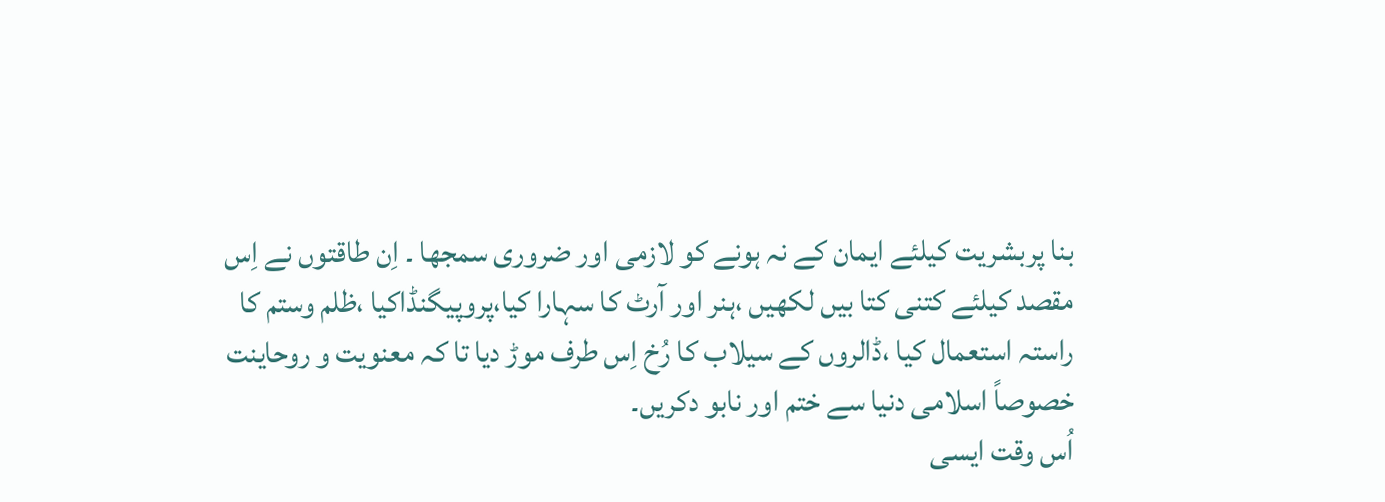بنا پربشریت کیلئے ایمان کے نہ ہونے کو لازمی اور ضروری سمجھا ۔ اِن طاقتوں نے اِس مقصد کیلئے کتنی کتا بیں لکھیں ،ہنر اور آرٹ کا سہارا کیا،پروپیگنڈاکیا ،ظلم وستم کا راستہ استعمال کیا ،ڈالروں کے سیلاب کا رُخ اِس طرف موڑ دیا تا کہ معنویت و روحاینت خصوصاً اسلامی دنیا سے ختم اور نابو دکریں۔
اُس وقت ایسی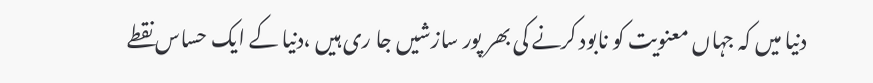دنیا میں کہ جہاں معنویت کو نابود کرنے کی بھر پور سازشیں جا ری ہیں ،دنیا کے ایک حساس نقطے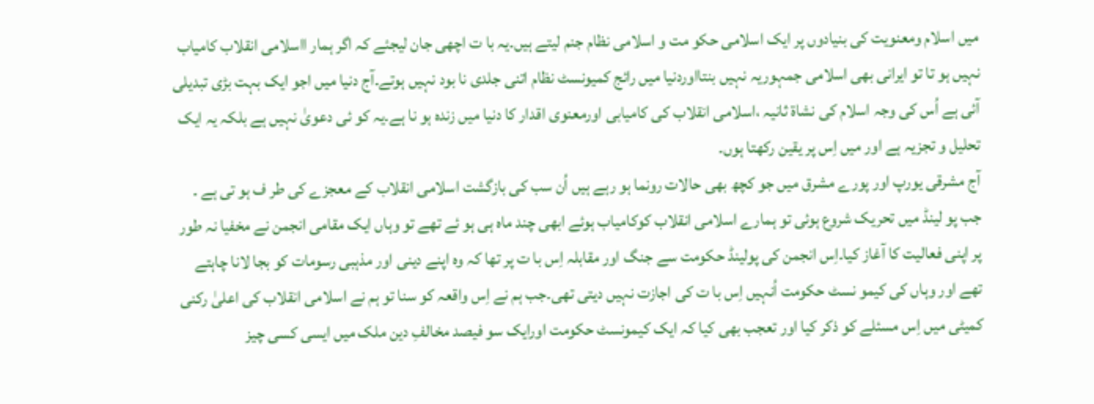میں اسلام ومعنویت کی بنیادوں پر ایک اسلامی حکو مت و اسلامی نظام جنم لیتے ہیں۔یہ با ت اچھی جان لیجئے کہ اگر ہمار ااسلامی انقلاب کامیاب نہیں ہو تا تو ایرانی بھی اسلامی جمہوریہ نہیں بنتااوردنیا میں رائج کمیونسٹ نظام اتنی جلدی نا بود نہیں ہوتے۔آج دنیا میں اجو ایک بہت بڑی تبدیلی آئی ہے اُس کی وجہ اسلام کی نشاۃ ثانیہ ،اسلامی انقلاب کی کامیابی اورمعنوی اقدار کا دنیا میں زندہ ہو نا ہے۔یہ کو ئی دعویٰ نہیں ہے بلکہ یہ ایک تحلیل و تجزیہ ہے اور میں اِس پر یقین رکھتا ہوں۔
آج مشرقی یورپ اور پورے مشرق میں جو کچھ بھی حالات رونما ہو رہے ہیں اُن سب کی بازگشت اسلامی انقلاب کے معجزے کی طر ف ہو تی ہے ۔ جب پو لینڈ میں تحریک شروع ہوئی تو ہمارے اسلامی انقلاب کوکامیاب ہوئے ابھی چند ماہ ہی ہو ئے تھے تو وہاں ایک مقامی انجمن نے مخفیا نہ طور پر اپنی فعالیت کا آغاز کیا۔اِس انجمن کی پولینڈ حکومت سے جنگ اور مقابلہ اِس با ت پر تھا کہ وہ اپنے دینی اور مذہبی رسومات کو بجا لانا چاہتے تھے اور وہاں کی کیمو نسٹ حکومت اُنہیں اِس با ت کی اجازت نہیں دیتی تھی۔جب ہم نے اِس واقعہ کو سنا تو ہم نے اسلامی انقلاب کی اعلیٰ رکنی کمیٹی میں اِس مسئلے کو ذکر کیا اور تعجب بھی کیا کہ ایک کیمونسٹ حکومت اورایک سو فیصد مخالفِ دین ملک میں ایسی کسی چیز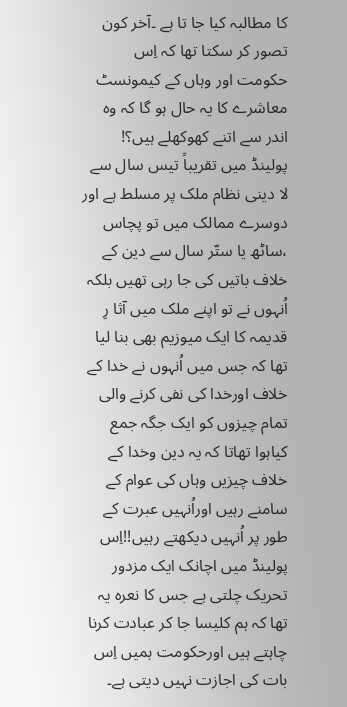کا مطالبہ کیا جا تا ہے ۔آخر کون تصور کر سکتا تھا کہ اِس حکومت اور وہاں کے کیمونسٹ معاشرے کا یہ حال ہو گا کہ وہ اندر سے اتنے کھوکھلے ہیں؟!
پولینڈ میں تقریباً تیس سال سے لا دینی نظام ملک پر مسلط ہے اور دوسرے ممالک میں تو پچاس ،ساٹھ یا ستّر سال سے دین کے خلاف باتیں کی جا رہی تھیں بلکہ اُنہوں نے تو اپنے ملک میں آثا رِ قدیمہ کا ایک میوزیم بھی بنا لیا تھا کہ جس میں اُنہوں نے خدا کے خلاف اورخدا کی نفی کرنے والی تمام چیزوں کو ایک جگہ جمع کیاہوا تھاتا کہ یہ دین وخدا کے خلاف چیزیں وہاں کی عوام کے سامنے رہیں اوراُنہیں عبرت کے طور پر اُنہیں دیکھتے رہیں!!اِس پولینڈ میں اچانک ایک مزدور تحریک چلتی ہے جس کا نعرہ یہ تھا کہ ہم کلیسا جا کر عبادت کرنا چاہتے ہیں اورحکومت ہمیں اِس بات کی اجازت نہیں دیتی ہے۔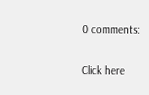0 comments:

Click here